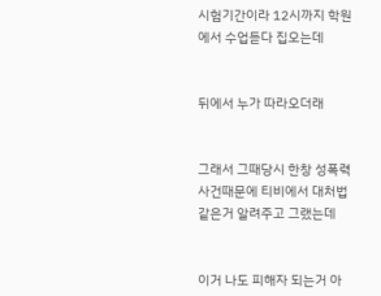시험기간이라 12시까지 학원에서 수업듣다 집오는데


뒤에서 누가 따라오더래


그래서 그때당시 한창 성폭력사건때문에 티비에서 대처법 같은거 알려주고 그랬는데


이거 나도 피해자 되는거 아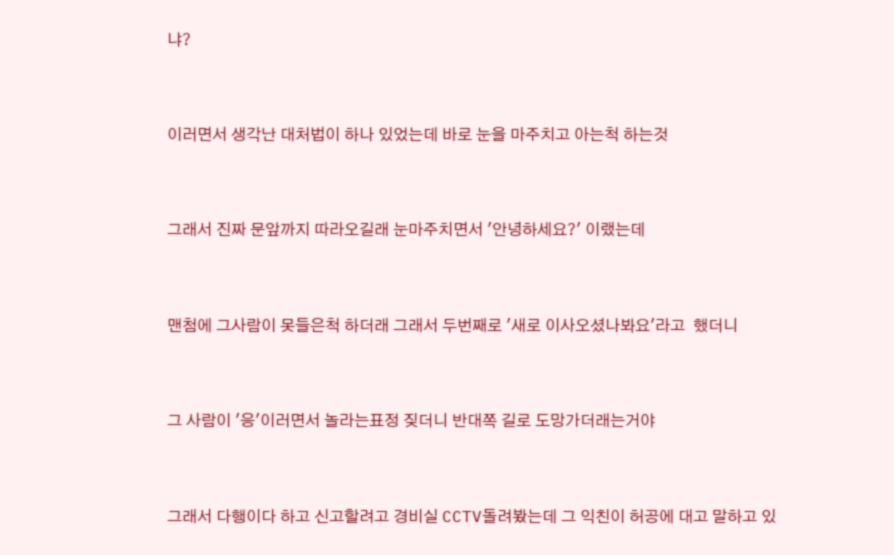냐?


이러면서 생각난 대처법이 하나 있었는데 바로 눈을 마주치고 아는척 하는것


그래서 진짜 문앞까지 따라오길래 눈마주치면서 '안녕하세요?' 이랬는데


맨첨에 그사람이 못들은척 하더래 그래서 두번째로 '새로 이사오셨나봐요'라고  했더니


그 사람이 '응'이러면서 놀라는표정 짖더니 반대쪽 길로 도망가더래는거야


그래서 다행이다 하고 신고할려고 경비실 CCTV돌려봤는데 그 익친이 허공에 대고 말하고 있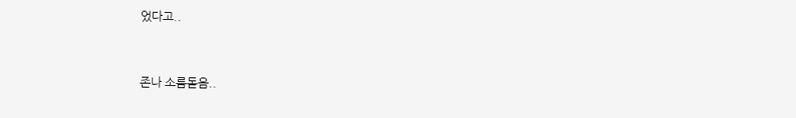었다고..


존나 소름돋음..